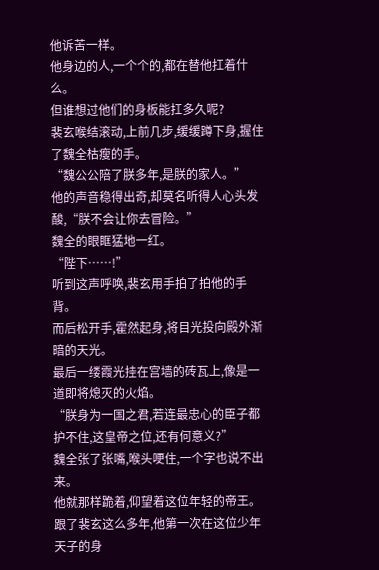他诉苦一样。
他身边的人,一个个的,都在替他扛着什么。
但谁想过他们的身板能扛多久呢?
裴玄喉结滚动,上前几步,缓缓蹲下身,握住了魏全枯瘦的手。
“魏公公陪了朕多年,是朕的家人。”
他的声音稳得出奇,却莫名听得人心头发酸,“朕不会让你去冒险。”
魏全的眼眶猛地一红。
“陛下……!”
听到这声呼唤,裴玄用手拍了拍他的手背。
而后松开手,霍然起身,将目光投向殿外渐暗的天光。
最后一缕霞光挂在宫墙的砖瓦上,像是一道即将熄灭的火焰。
“朕身为一国之君,若连最忠心的臣子都护不住,这皇帝之位,还有何意义?”
魏全张了张嘴,喉头哽住,一个字也说不出来。
他就那样跪着,仰望着这位年轻的帝王。
跟了裴玄这么多年,他第一次在这位少年天子的身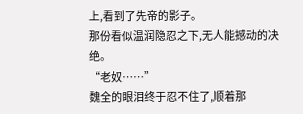上,看到了先帝的影子。
那份看似温润隐忍之下,无人能撼动的决绝。
“老奴……”
魏全的眼泪终于忍不住了,顺着那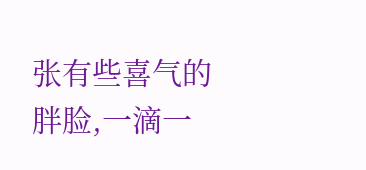张有些喜气的胖脸,一滴一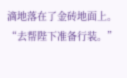滴地落在了金砖地面上。
“去帮陛下准备行装。”